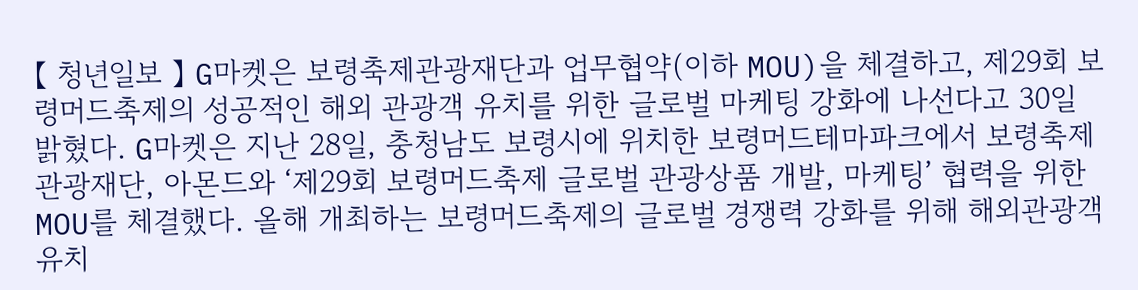【 청년일보 】 G마켓은 보령축제관광재단과 업무협약(이하 MOU)을 체결하고, 제29회 보령머드축제의 성공적인 해외 관광객 유치를 위한 글로벌 마케팅 강화에 나선다고 30일 밝혔다. G마켓은 지난 28일, 충청남도 보령시에 위치한 보령머드테마파크에서 보령축제관광재단, 아몬드와 ‘제29회 보령머드축제 글로벌 관광상품 개발, 마케팅’ 협력을 위한MOU를 체결했다. 올해 개최하는 보령머드축제의 글로벌 경쟁력 강화를 위해 해외관광객 유치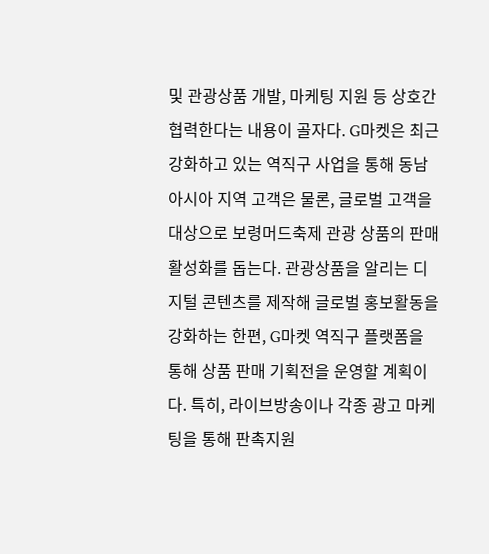및 관광상품 개발, 마케팅 지원 등 상호간 협력한다는 내용이 골자다. G마켓은 최근 강화하고 있는 역직구 사업을 통해 동남아시아 지역 고객은 물론, 글로벌 고객을 대상으로 보령머드축제 관광 상품의 판매 활성화를 돕는다. 관광상품을 알리는 디지털 콘텐츠를 제작해 글로벌 홍보활동을 강화하는 한편, G마켓 역직구 플랫폼을 통해 상품 판매 기획전을 운영할 계획이다. 특히, 라이브방송이나 각종 광고 마케팅을 통해 판촉지원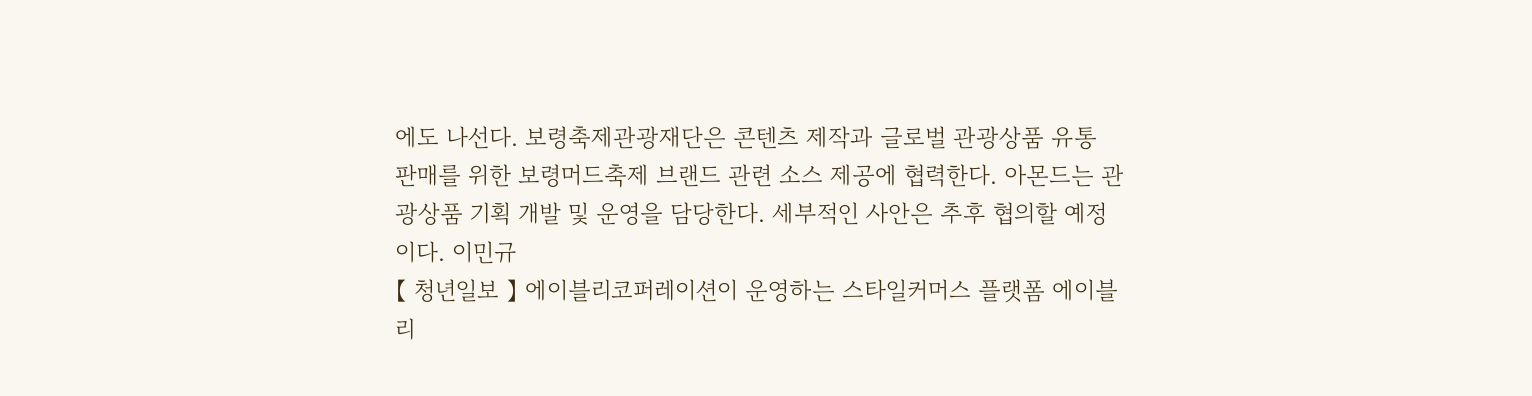에도 나선다. 보령축제관광재단은 콘텐츠 제작과 글로벌 관광상품 유통 판매를 위한 보령머드축제 브랜드 관련 소스 제공에 협력한다. 아몬드는 관광상품 기획 개발 및 운영을 담당한다. 세부적인 사안은 추후 협의할 예정이다. 이민규
【 청년일보 】 에이블리코퍼레이션이 운영하는 스타일커머스 플랫폼 에이블리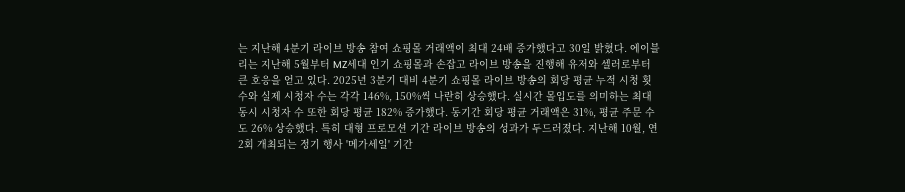는 지난해 4분기 라이브 방송 참여 쇼핑몰 거래액이 최대 24배 증가했다고 30일 밝혔다. 에이블리는 지난해 5월부터 MZ세대 인기 쇼핑몰과 손잡고 라이브 방송을 진행해 유저와 셀러로부터 큰 호응을 얻고 있다. 2025년 3분기 대비 4분기 쇼핑몰 라이브 방송의 회당 평균 누적 시청 횟수와 실제 시청자 수는 각각 146%, 150%씩 나란히 상승했다. 실시간 몰입도를 의미하는 최대 동시 시청자 수 또한 회당 평균 182% 증가했다. 동기간 회당 평균 거래액은 31%, 평균 주문 수도 26% 상승했다. 특히 대형 프로모션 기간 라이브 방송의 성과가 두드러졌다. 지난해 10월, 연 2회 개최되는 정기 행사 '메가세일' 기간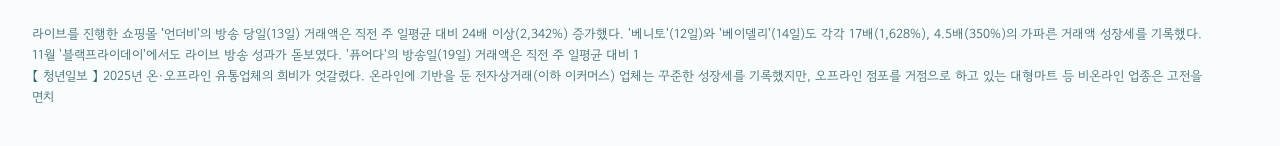라이브를 진행한 쇼핑몰 '언더비'의 방송 당일(13일) 거래액은 직전 주 일평균 대비 24배 이상(2,342%) 증가했다. '베니토'(12일)와 '베이델리'(14일)도 각각 17배(1,628%), 4.5배(350%)의 가파른 거래액 성장세를 기록했다. 11월 '블랙프라이데이'에서도 라이브 방송 성과가 돋보였다. '퓨어다'의 방송일(19일) 거래액은 직전 주 일평균 대비 1
【 청년일보 】 2025년 온·오프라인 유통업체의 희비가 엇갈렸다. 온라인에 기반을 둔 전자상거래(이하 이커머스) 업체는 꾸준한 성장세를 기록했지만, 오프라인 점포를 거점으로 하고 있는 대형마트 등 비온라인 업종은 고전을 면치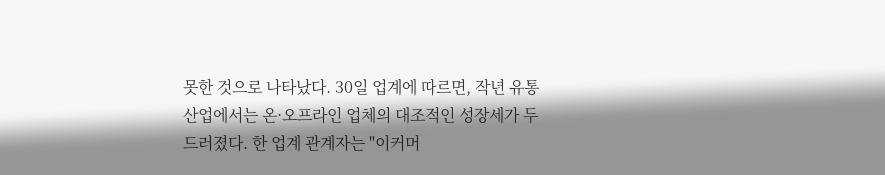못한 것으로 나타났다. 30일 업계에 따르면, 작년 유통 산업에서는 온·오프라인 업체의 대조적인 성장세가 두드러졌다. 한 업계 관계자는 "이커머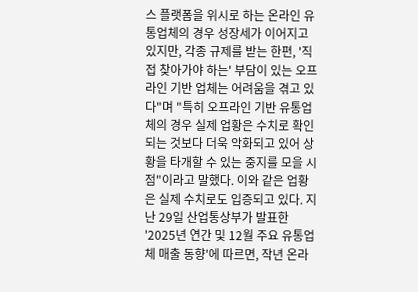스 플랫폼을 위시로 하는 온라인 유통업체의 경우 성장세가 이어지고 있지만, 각종 규제를 받는 한편, '직접 찾아가야 하는' 부담이 있는 오프라인 기반 업체는 어려움을 겪고 있다"며 "특히 오프라인 기반 유통업체의 경우 실제 업황은 수치로 확인되는 것보다 더욱 악화되고 있어 상황을 타개할 수 있는 중지를 모을 시점"이라고 말했다. 이와 같은 업황은 실제 수치로도 입증되고 있다. 지난 29일 산업통상부가 발표한 '2025년 연간 및 12월 주요 유통업체 매출 동향'에 따르면, 작년 온라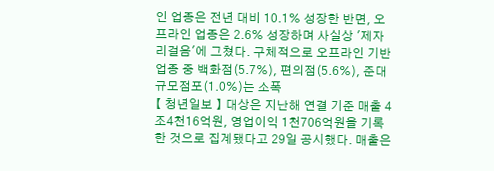인 업종은 전년 대비 10.1% 성장한 반면, 오프라인 업종은 2.6% 성장하며 사실상 '제자리걸음'에 그쳤다. 구체적으로 오프라인 기반 업종 중 백화점(5.7%), 편의점(5.6%), 준대규모점포(1.0%)는 소폭
【 청년일보 】 대상은 지난해 연결 기준 매출 4조4천16억원, 영업이익 1천706억원을 기록한 것으로 집계됐다고 29일 공시했다. 매출은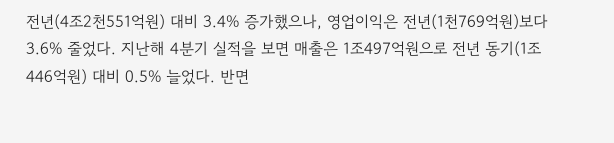전년(4조2천551억원) 대비 3.4% 증가했으나, 영업이익은 전년(1천769억원)보다 3.6% 줄었다. 지난해 4분기 실적을 보면 매출은 1조497억원으로 전년 동기(1조446억원) 대비 0.5% 늘었다. 반면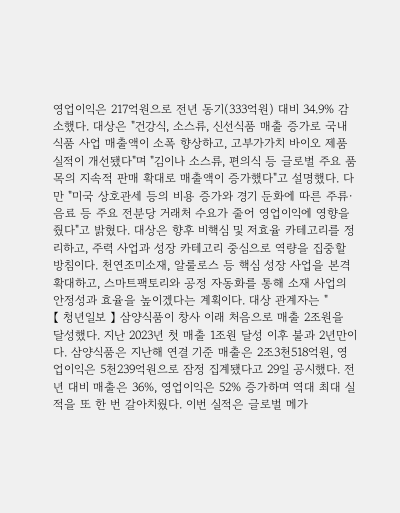영업이익은 217억원으로 전년 동기(333억원) 대비 34.9% 감소했다. 대상은 "건강식, 소스류, 신선식품 매출 증가로 국내 식품 사업 매출액이 소폭 향상하고, 고부가가치 바이오 제품 실적이 개선됐다"며 "김이나 소스류, 편의식 등 글로벌 주요 품목의 지속적 판매 확대로 매출액이 증가했다"고 설명했다. 다만 "미국 상호관세 등의 비용 증가와 경기 둔화에 따른 주류·음료 등 주요 전분당 거래처 수요가 줄어 영업이익에 영향을 줬다"고 밝혔다. 대상은 향후 비핵심 및 저효율 카테고리를 정리하고, 주력 사업과 성장 카테고리 중심으로 역량을 집중할 방침이다. 천연조미소재, 알룰로스 등 핵심 성장 사업을 본격 확대하고, 스마트팩토리와 공정 자동화를 통해 소재 사업의 안정성과 효율을 높이겠다는 계획이다. 대상 관계자는 "
【 청년일보 】 삼양식품이 창사 이래 처음으로 매출 2조원을 달성했다. 지난 2023년 첫 매출 1조원 달성 이후 불과 2년만이다. 삼양식품은 지난해 연결 기준 매출은 2조3천518억원, 영업이익은 5천239억원으로 잠정 집계됐다고 29일 공시했다. 전년 대비 매출은 36%, 영업이익은 52% 증가하며 역대 최대 실적을 또 한 번 갈아치웠다. 이번 실적은 글로벌 메가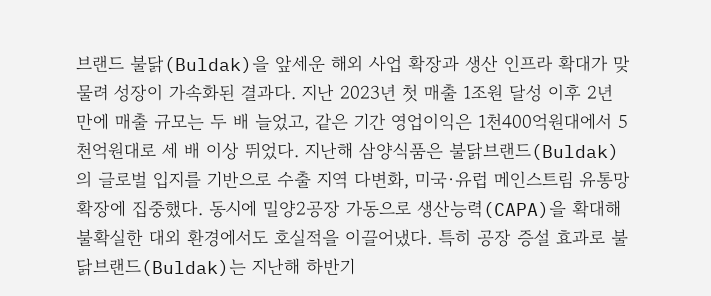브랜드 불닭(Buldak)을 앞세운 해외 사업 확장과 생산 인프라 확대가 맞물려 성장이 가속화된 결과다. 지난 2023년 첫 매출 1조원 달성 이후 2년 만에 매출 규모는 두 배 늘었고, 같은 기간 영업이익은 1천400억원대에서 5천억원대로 세 배 이상 뛰었다. 지난해 삼양식품은 불닭브랜드(Buldak)의 글로벌 입지를 기반으로 수출 지역 다변화, 미국·유럽 메인스트림 유통망 확장에 집중했다. 동시에 밀양2공장 가동으로 생산능력(CAPA)을 확대해 불확실한 대외 환경에서도 호실적을 이끌어냈다. 특히 공장 증설 효과로 불닭브랜드(Buldak)는 지난해 하반기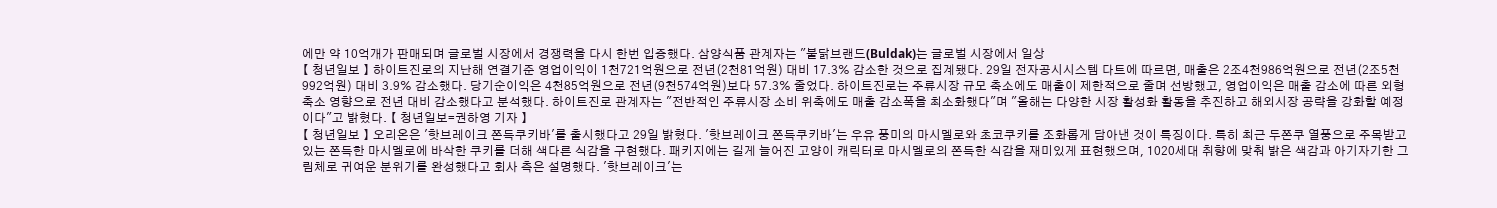에만 약 10억개가 판매되며 글로벌 시장에서 경쟁력을 다시 한번 입증했다. 삼양식품 관계자는 "불닭브랜드(Buldak)는 글로벌 시장에서 일상
【 청년일보 】 하이트진로의 지난해 연결기준 영업이익이 1천721억원으로 전년(2천81억원) 대비 17.3% 감소한 것으로 집계됐다. 29일 전자공시시스템 다트에 따르면, 매출은 2조4천986억원으로 전년(2조5천992억원) 대비 3.9% 감소했다. 당기순이익은 4천85억원으로 전년(9천574억원)보다 57.3% 줄었다. 하이트진로는 주류시장 규모 축소에도 매출이 제한적으로 줄며 선방했고, 영업이익은 매출 감소에 따른 외형 축소 영향으로 전년 대비 감소했다고 분석했다. 하이트진로 관계자는 "전반적인 주류시장 소비 위축에도 매출 감소폭을 최소화했다"며 "올해는 다양한 시장 활성화 활동을 추진하고 해외시장 공략을 강화할 예정이다"고 밝혔다. 【 청년일보=권하영 기자 】
【 청년일보 】 오리온은 '핫브레이크 쫀득쿠키바'를 출시했다고 29일 밝혔다. '핫브레이크 쫀득쿠키바'는 우유 풍미의 마시멜로와 초코쿠키를 조화롭게 담아낸 것이 특징이다. 특히 최근 두쫀쿠 열풍으로 주목받고 있는 쫀득한 마시멜로에 바삭한 쿠키를 더해 색다른 식감을 구현했다. 패키지에는 길게 늘어진 고양이 캐릭터로 마시멜로의 쫀득한 식감을 재미있게 표현했으며, 1020세대 취향에 맞춰 밝은 색감과 아기자기한 그림체로 귀여운 분위기를 완성했다고 회사 측은 설명했다. '핫브레이크'는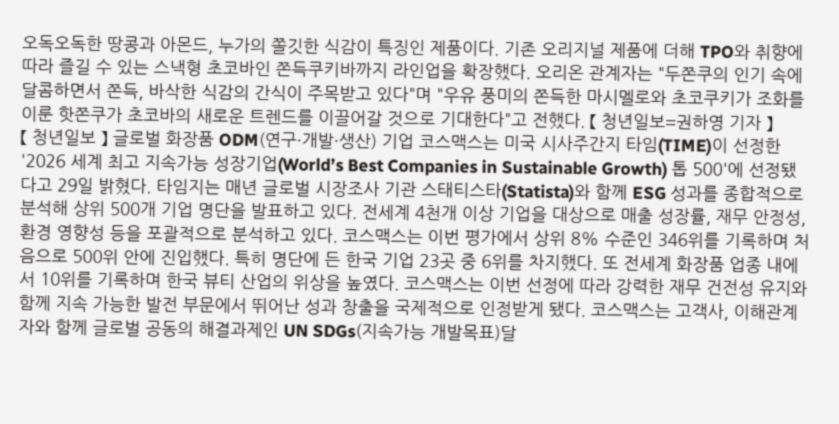오독오독한 땅콩과 아몬드, 누가의 쫄깃한 식감이 특징인 제품이다. 기존 오리지널 제품에 더해 TPO와 취향에 따라 즐길 수 있는 스낵형 초코바인 쫀득쿠키바까지 라인업을 확장했다. 오리온 관계자는 "두쫀쿠의 인기 속에 달콤하면서 쫀득, 바삭한 식감의 간식이 주목받고 있다"며 "우유 풍미의 쫀득한 마시멜로와 초코쿠키가 조화를 이룬 핫쫀쿠가 초코바의 새로운 트렌드를 이끌어갈 것으로 기대한다"고 전했다. 【 청년일보=권하영 기자 】
【 청년일보 】 글로벌 화장품 ODM(연구·개발·생산) 기업 코스맥스는 미국 시사주간지 타임(TIME)이 선정한 '2026 세계 최고 지속가능 성장기업(World’s Best Companies in Sustainable Growth) 톱 500'에 선정됐다고 29일 밝혔다. 타임지는 매년 글로벌 시장조사 기관 스태티스타(Statista)와 함께 ESG 성과를 종합적으로 분석해 상위 500개 기업 명단을 발표하고 있다. 전세계 4천개 이상 기업을 대상으로 매출 성장률, 재무 안정성, 환경 영향성 등을 포괄적으로 분석하고 있다. 코스맥스는 이번 평가에서 상위 8% 수준인 346위를 기록하며 처음으로 500위 안에 진입했다. 특히 명단에 든 한국 기업 23곳 중 6위를 차지했다. 또 전세계 화장품 업종 내에서 10위를 기록하며 한국 뷰티 산업의 위상을 높였다. 코스맥스는 이번 선정에 따라 강력한 재무 건전성 유지와 함께 지속 가능한 발전 부문에서 뛰어난 성과 창출을 국제적으로 인정받게 됐다. 코스맥스는 고객사, 이해관계자와 함께 글로벌 공동의 해결과제인 UN SDGs(지속가능 개발목표)달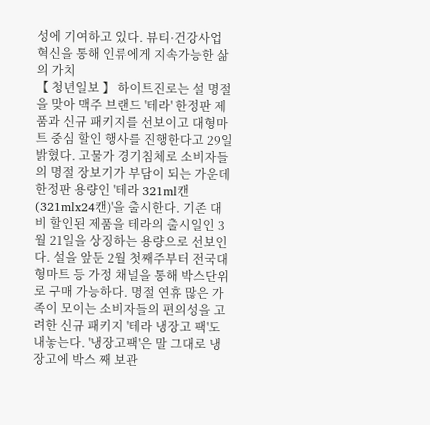성에 기여하고 있다. 뷰티·건강사업 혁신을 통해 인류에게 지속가능한 삶의 가치
【 청년일보 】 하이트진로는 설 명절을 맞아 맥주 브랜드 '테라' 한정판 제품과 신규 패키지를 선보이고 대형마트 중심 할인 행사를 진행한다고 29일 밝혔다. 고물가 경기침체로 소비자들의 명절 장보기가 부담이 되는 가운데 한정판 용량인 '테라 321ml캔(321mlx24캔)'을 출시한다. 기존 대비 할인된 제품을 테라의 출시일인 3월 21일을 상징하는 용량으로 선보인다. 설을 앞둔 2월 첫째주부터 전국대형마트 등 가정 채널을 통해 박스단위로 구매 가능하다. 명절 연휴 많은 가족이 모이는 소비자들의 편의성을 고려한 신규 패키지 '테라 냉장고 팩'도 내놓는다. '냉장고팩'은 말 그대로 냉장고에 박스 째 보관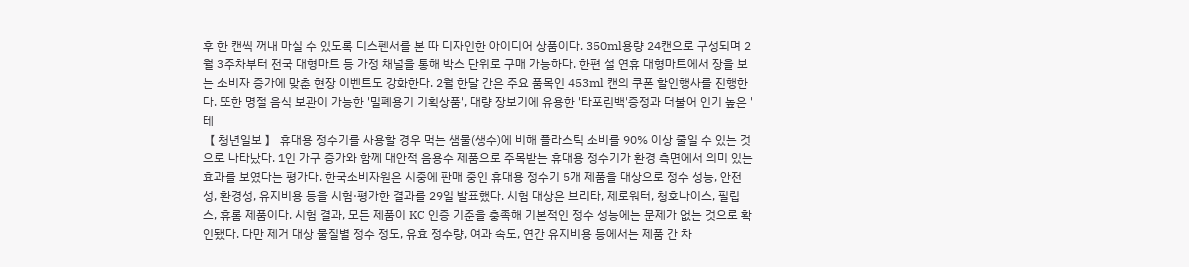후 한 캔씩 꺼내 마실 수 있도록 디스펜서를 본 따 디자인한 아이디어 상품이다. 350ml용량 24캔으로 구성되며 2월 3주차부터 전국 대형마트 등 가정 채널을 통해 박스 단위로 구매 가능하다. 한편 설 연휴 대형마트에서 장을 보는 소비자 증가에 맞춘 현장 이벤트도 강화한다. 2월 한달 간은 주요 품목인 453ml 캔의 쿠폰 할인행사를 진행한다. 또한 명절 음식 보관이 가능한 '밀폐용기 기획상품', 대량 장보기에 유용한 '타포린백'증정과 더불어 인기 높은 '테
【 청년일보 】 휴대용 정수기를 사용할 경우 먹는 샘물(생수)에 비해 플라스틱 소비를 90% 이상 줄일 수 있는 것으로 나타났다. 1인 가구 증가와 함께 대안적 음용수 제품으로 주목받는 휴대용 정수기가 환경 측면에서 의미 있는 효과를 보였다는 평가다. 한국소비자원은 시중에 판매 중인 휴대용 정수기 5개 제품을 대상으로 정수 성능, 안전성, 환경성, 유지비용 등을 시험·평가한 결과를 29일 발표했다. 시험 대상은 브리타, 제로워터, 청호나이스, 필립스, 휴롬 제품이다. 시험 결과, 모든 제품이 KC 인증 기준을 충족해 기본적인 정수 성능에는 문제가 없는 것으로 확인됐다. 다만 제거 대상 물질별 정수 정도, 유효 정수량, 여과 속도, 연간 유지비용 등에서는 제품 간 차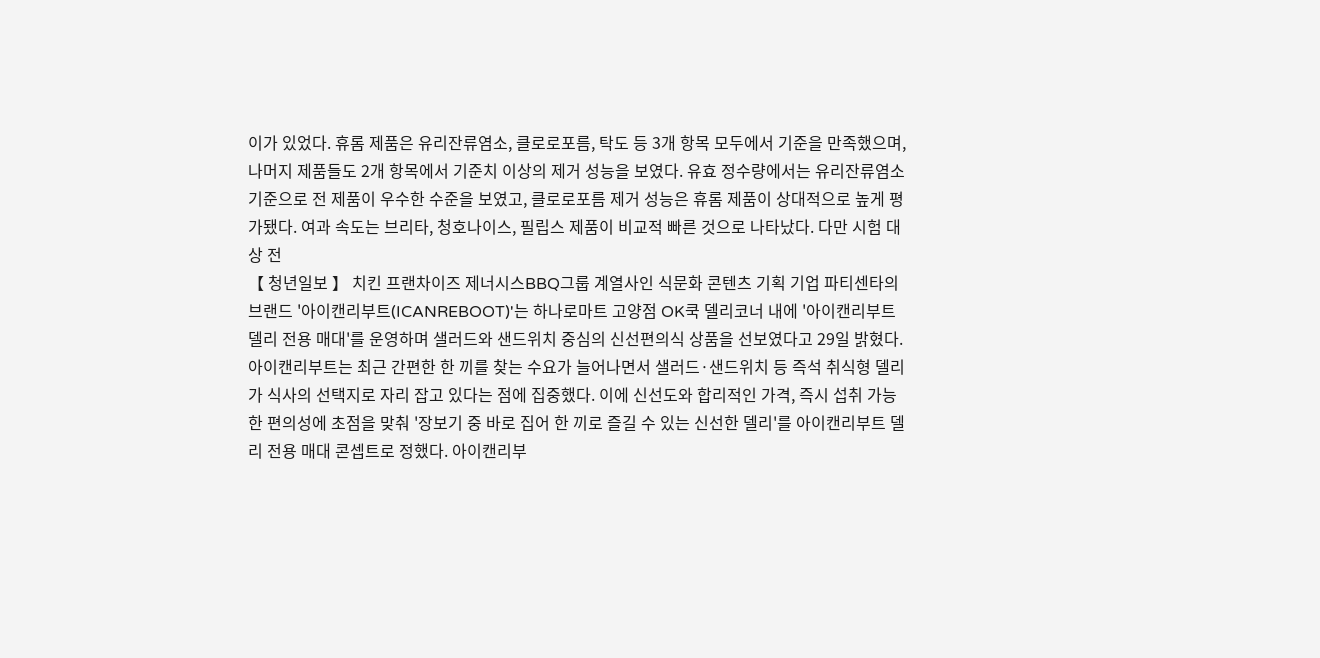이가 있었다. 휴롬 제품은 유리잔류염소, 클로로포름, 탁도 등 3개 항목 모두에서 기준을 만족했으며, 나머지 제품들도 2개 항목에서 기준치 이상의 제거 성능을 보였다. 유효 정수량에서는 유리잔류염소 기준으로 전 제품이 우수한 수준을 보였고, 클로로포름 제거 성능은 휴롬 제품이 상대적으로 높게 평가됐다. 여과 속도는 브리타, 청호나이스, 필립스 제품이 비교적 빠른 것으로 나타났다. 다만 시험 대상 전
【 청년일보 】 치킨 프랜차이즈 제너시스BBQ그룹 계열사인 식문화 콘텐츠 기획 기업 파티센타의 브랜드 '아이캔리부트(ICANREBOOT)'는 하나로마트 고양점 OK쿡 델리코너 내에 '아이캔리부트 델리 전용 매대'를 운영하며 샐러드와 샌드위치 중심의 신선편의식 상품을 선보였다고 29일 밝혔다. 아이캔리부트는 최근 간편한 한 끼를 찾는 수요가 늘어나면서 샐러드·샌드위치 등 즉석 취식형 델리가 식사의 선택지로 자리 잡고 있다는 점에 집중했다. 이에 신선도와 합리적인 가격, 즉시 섭취 가능한 편의성에 초점을 맞춰 '장보기 중 바로 집어 한 끼로 즐길 수 있는 신선한 델리'를 아이캔리부트 델리 전용 매대 콘셉트로 정했다. 아이캔리부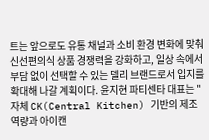트는 앞으로도 유통 채널과 소비 환경 변화에 맞춰 신선편의식 상품 경쟁력을 강화하고, 일상 속에서 부담 없이 선택할 수 있는 델리 브랜드로서 입지를 확대해 나갈 계획이다. 윤지현 파티센타 대표는 "자체 CK(Central Kitchen) 기반의 제조 역량과 아이캔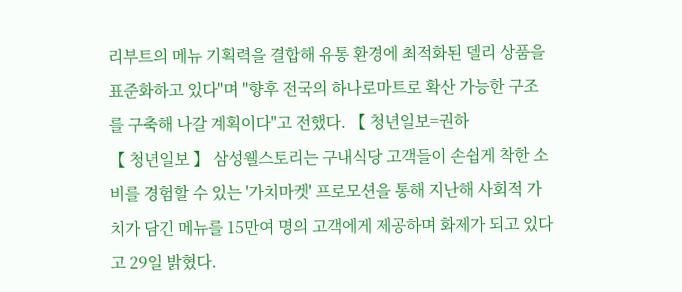리부트의 메뉴 기획력을 결합해 유통 환경에 최적화된 델리 상품을 표준화하고 있다"며 "향후 전국의 하나로마트로 확산 가능한 구조를 구축해 나갈 계획이다"고 전했다. 【 청년일보=권하
【 청년일보 】 삼성웰스토리는 구내식당 고객들이 손쉽게 착한 소비를 경험할 수 있는 '가치마켓' 프로모션을 통해 지난해 사회적 가치가 담긴 메뉴를 15만여 명의 고객에게 제공하며 화제가 되고 있다고 29일 밝혔다.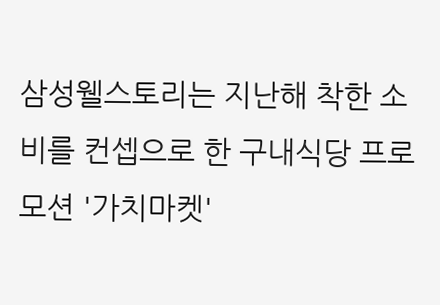삼성웰스토리는 지난해 착한 소비를 컨셉으로 한 구내식당 프로모션 '가치마켓'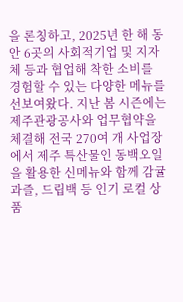을 론칭하고, 2025년 한 해 동안 6곳의 사회적기업 및 지자체 등과 협업해 착한 소비를 경험할 수 있는 다양한 메뉴를 선보여왔다. 지난 봄 시즌에는 제주관광공사와 업무협약을 체결해 전국 270여 개 사업장에서 제주 특산물인 동백오일을 활용한 신메뉴와 함께 감귤과즐, 드립백 등 인기 로컬 상품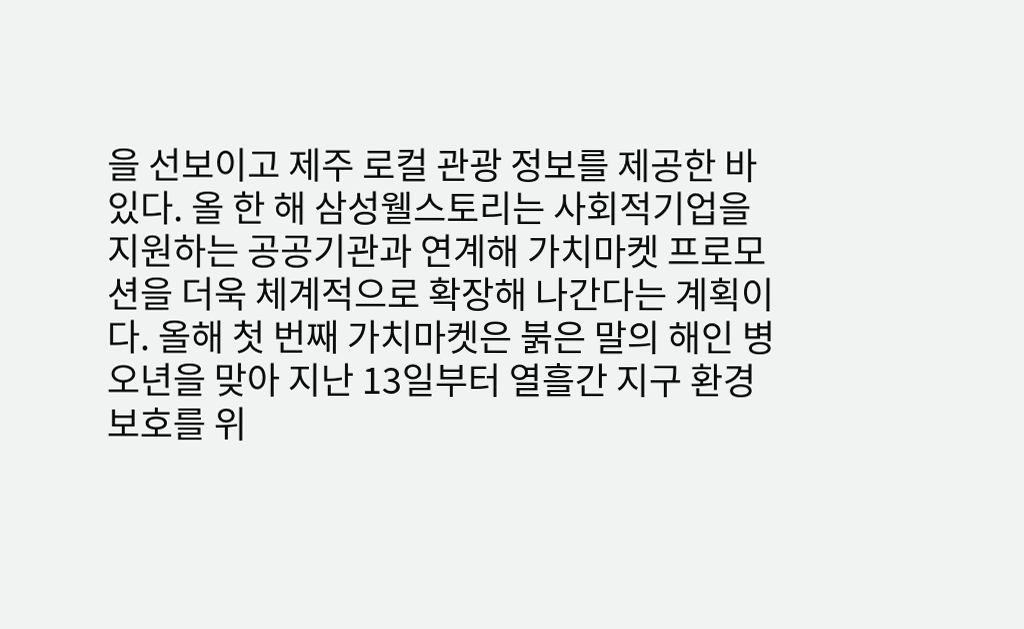을 선보이고 제주 로컬 관광 정보를 제공한 바 있다. 올 한 해 삼성웰스토리는 사회적기업을 지원하는 공공기관과 연계해 가치마켓 프로모션을 더욱 체계적으로 확장해 나간다는 계획이다. 올해 첫 번째 가치마켓은 붉은 말의 해인 병오년을 맞아 지난 13일부터 열흘간 지구 환경 보호를 위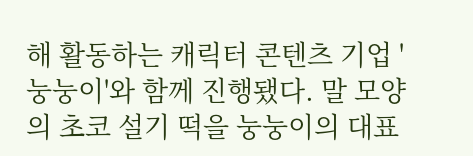해 활동하는 캐릭터 콘텐츠 기업 '눙눙이'와 함께 진행됐다. 말 모양의 초코 설기 떡을 눙눙이의 대표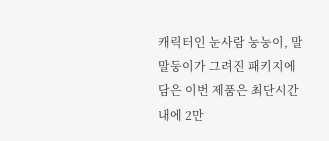캐릭터인 눈사람 눙눙이, 말 말둥이가 그려진 패키지에 담은 이번 제품은 최단시간 내에 2만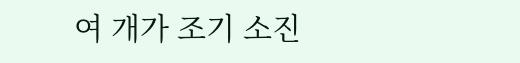여 개가 조기 소진